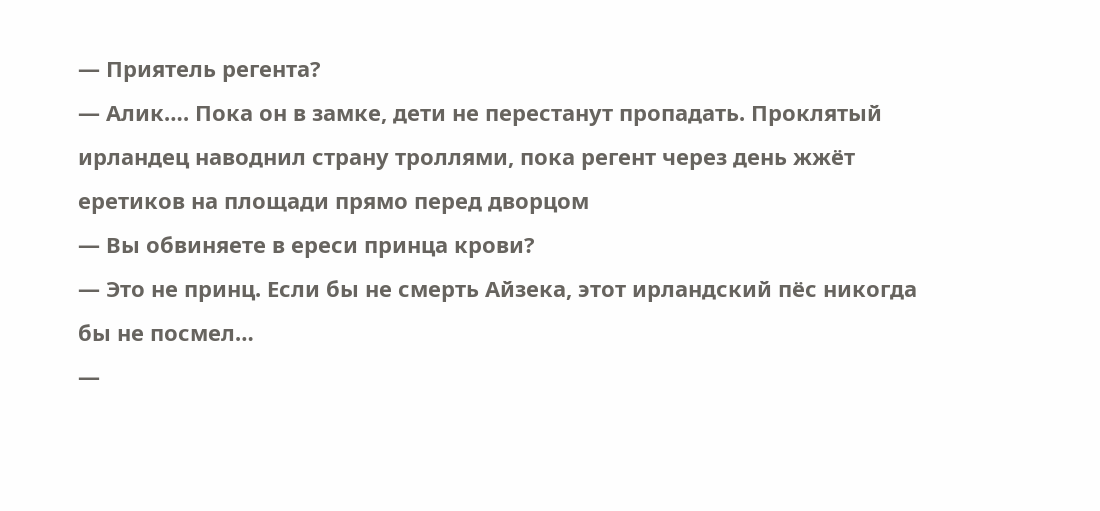— Приятель регента?
— Алик…. Пока он в замке, дети не перестанут пропадать. Проклятый ирландец наводнил страну троллями, пока регент через день жжёт еретиков на площади прямо перед дворцом
— Вы обвиняете в ереси принца крови?
— Это не принц. Если бы не смерть Айзека, этот ирландский пёс никогда бы не посмел…
—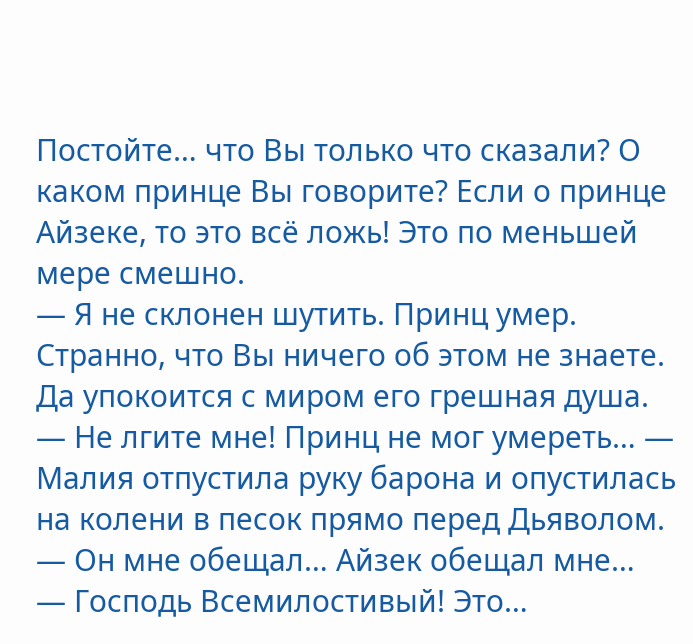Постойте… что Вы только что сказали? О каком принце Вы говорите? Если о принце Айзеке, то это всё ложь! Это по меньшей мере смешно.
— Я не склонен шутить. Принц умер. Странно, что Вы ничего об этом не знаете. Да упокоится с миром его грешная душа.
— Не лгите мне! Принц не мог умереть… — Малия отпустила руку барона и опустилась на колени в песок прямо перед Дьяволом. — Он мне обещал… Айзек обещал мне…
— Господь Всемилостивый! Это…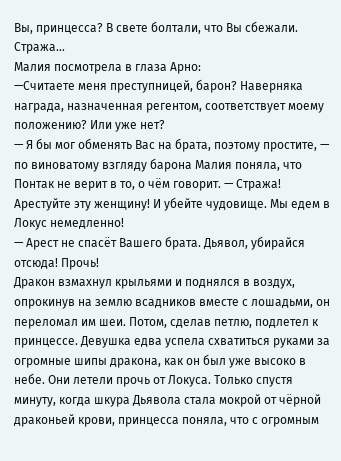Вы, принцесса? В свете болтали, что Вы сбежали. Стража…
Малия посмотрела в глаза Арно:
—Считаете меня преступницей, барон? Наверняка награда, назначенная регентом, соответствует моему положению? Или уже нет?
— Я бы мог обменять Вас на брата, поэтому простите, — по виноватому взгляду барона Малия поняла, что Понтак не верит в то, о чём говорит. — Стража! Арестуйте эту женщину! И убейте чудовище. Мы едем в Локус немедленно!
— Арест не спасёт Вашего брата. Дьявол, убирайся отсюда! Прочь!
Дракон взмахнул крыльями и поднялся в воздух, опрокинув на землю всадников вместе с лошадьми, он переломал им шеи. Потом, сделав петлю, подлетел к принцессе. Девушка едва успела схватиться руками за огромные шипы дракона, как он был уже высоко в небе. Они летели прочь от Локуса. Только спустя минуту, когда шкура Дьявола стала мокрой от чёрной драконьей крови, принцесса поняла, что с огромным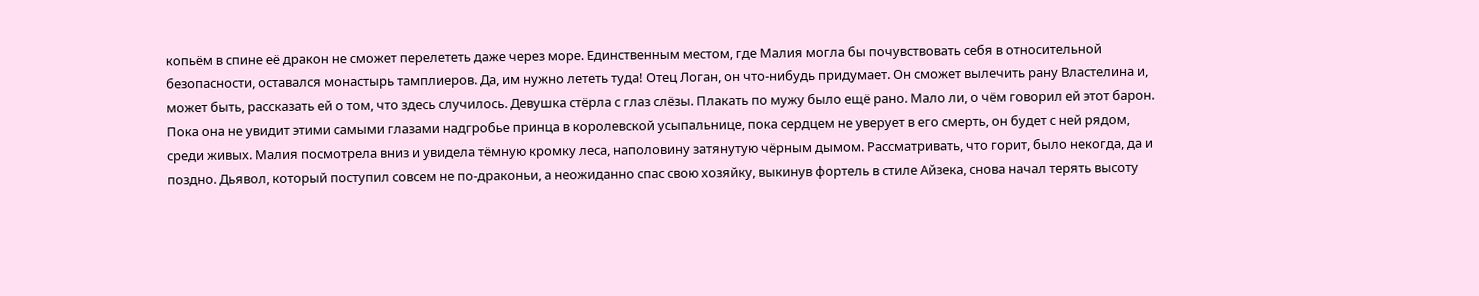копьём в спине её дракон не сможет перелететь даже через море. Единственным местом, где Малия могла бы почувствовать себя в относительной безопасности, оставался монастырь тамплиеров. Да, им нужно лететь туда! Отец Логан, он что-нибудь придумает. Он сможет вылечить рану Властелина и, может быть, рассказать ей о том, что здесь случилось. Девушка стёрла с глаз слёзы. Плакать по мужу было ещё рано. Мало ли, о чём говорил ей этот барон. Пока она не увидит этими самыми глазами надгробье принца в королевской усыпальнице, пока сердцем не уверует в его смерть, он будет с ней рядом, среди живых. Малия посмотрела вниз и увидела тёмную кромку леса, наполовину затянутую чёрным дымом. Рассматривать, что горит, было некогда, да и поздно. Дьявол, который поступил совсем не по-драконьи, а неожиданно спас свою хозяйку, выкинув фортель в стиле Айзека, снова начал терять высоту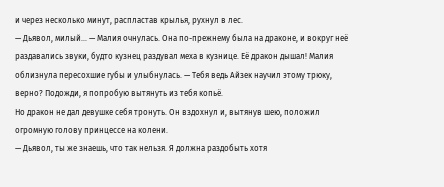и через несколько минут, распластав крылья, рухнул в лес.
— Дьявол, милый… — Малия очнулась. Она по-прежнему была на драконе, и вокруг неё раздавались звуки, будто кузнец раздувал меха в кузнице. Её дракон дышал! Малия облизнула пересохшие губы и улыбнулась. — Тебя ведь Айзек научил этому трюку, верно? Подожди, я попробую вытянуть из тебя копьё.
Но дракон не дал девушке себя тронуть. Он вздохнул и, вытянув шею, положил огромную голову принцессе на колени.
— Дьявол, ты же знаешь, что так нельзя. Я должна раздобыть хотя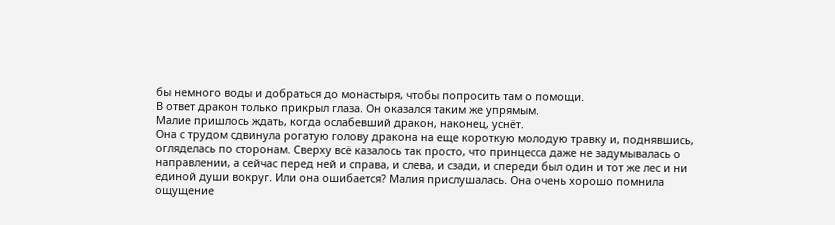бы немного воды и добраться до монастыря, чтобы попросить там о помощи.
В ответ дракон только прикрыл глаза. Он оказался таким же упрямым.
Малие пришлось ждать, когда ослабевший дракон, наконец, уснёт.
Она с трудом сдвинула рогатую голову дракона на еще короткую молодую травку и, поднявшись, огляделась по сторонам. Сверху всё казалось так просто, что принцесса даже не задумывалась о направлении, а сейчас перед ней и справа, и слева, и сзади, и спереди был один и тот же лес и ни единой души вокруг. Или она ошибается? Малия прислушалась. Она очень хорошо помнила ощущение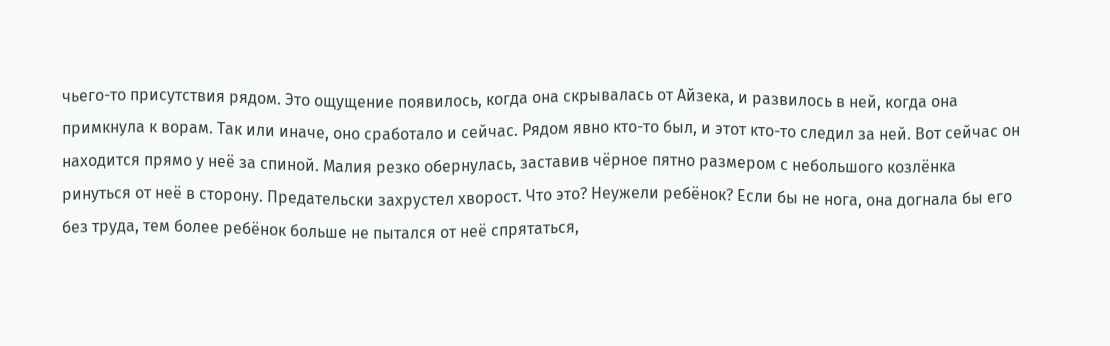чьего-то присутствия рядом. Это ощущение появилось, когда она скрывалась от Айзека, и развилось в ней, когда она примкнула к ворам. Так или иначе, оно сработало и сейчас. Рядом явно кто-то был, и этот кто-то следил за ней. Вот сейчас он находится прямо у неё за спиной. Малия резко обернулась, заставив чёрное пятно размером с небольшого козлёнка ринуться от неё в сторону. Предательски захрустел хворост. Что это? Неужели ребёнок? Если бы не нога, она догнала бы его без труда, тем более ребёнок больше не пытался от неё спрятаться,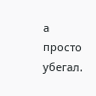а просто убегал.